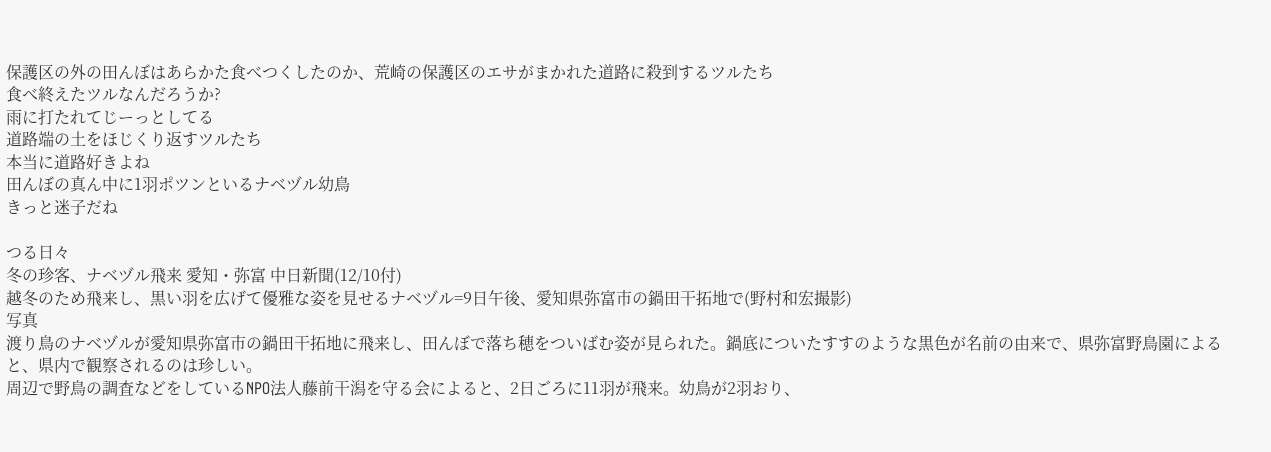保護区の外の田んぼはあらかた食べつくしたのか、荒崎の保護区のエサがまかれた道路に殺到するツルたち
食べ終えたツルなんだろうか?
雨に打たれてじーっとしてる
道路端の土をほじくり返すツルたち
本当に道路好きよね
田んぼの真ん中に1羽ポツンといるナベヅル幼鳥
きっと迷子だね

つる日々
冬の珍客、ナベヅル飛来 愛知・弥富 中日新聞(12/10付)
越冬のため飛来し、黒い羽を広げて優雅な姿を見せるナベヅル=9日午後、愛知県弥富市の鍋田干拓地で(野村和宏撮影)
写真
渡り鳥のナベヅルが愛知県弥富市の鍋田干拓地に飛来し、田んぼで落ち穂をついばむ姿が見られた。鍋底についたすすのような黒色が名前の由来で、県弥富野鳥園によると、県内で観察されるのは珍しい。
周辺で野鳥の調査などをしているNPO法人藤前干潟を守る会によると、2日ごろに11羽が飛来。幼鳥が2羽おり、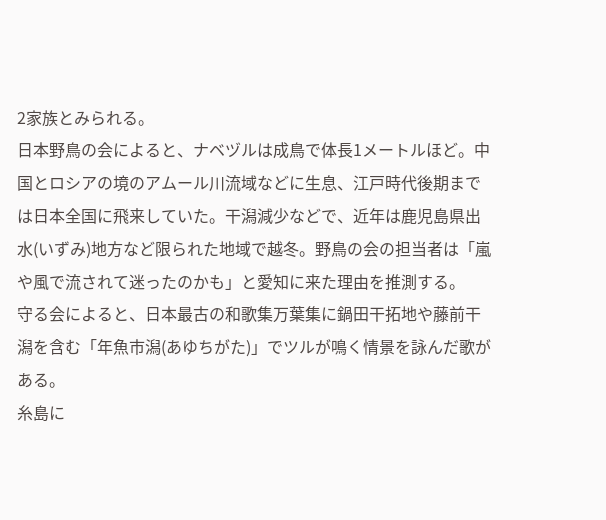2家族とみられる。
日本野鳥の会によると、ナベヅルは成鳥で体長1メートルほど。中国とロシアの境のアムール川流域などに生息、江戸時代後期までは日本全国に飛来していた。干潟減少などで、近年は鹿児島県出水(いずみ)地方など限られた地域で越冬。野鳥の会の担当者は「嵐や風で流されて迷ったのかも」と愛知に来た理由を推測する。
守る会によると、日本最古の和歌集万葉集に鍋田干拓地や藤前干潟を含む「年魚市潟(あゆちがた)」でツルが鳴く情景を詠んだ歌がある。
糸島に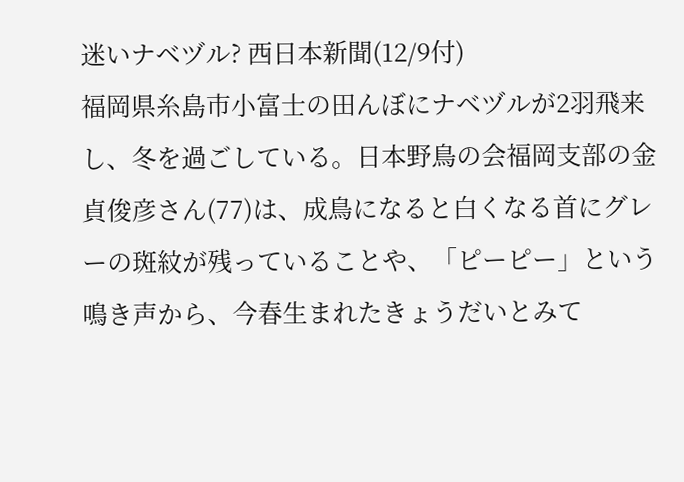迷いナベヅル? 西日本新聞(12/9付)
福岡県糸島市小富士の田んぼにナベヅルが2羽飛来し、冬を過ごしている。日本野鳥の会福岡支部の金貞俊彦さん(77)は、成鳥になると白くなる首にグレーの斑紋が残っていることや、「ピーピー」という鳴き声から、今春生まれたきょうだいとみて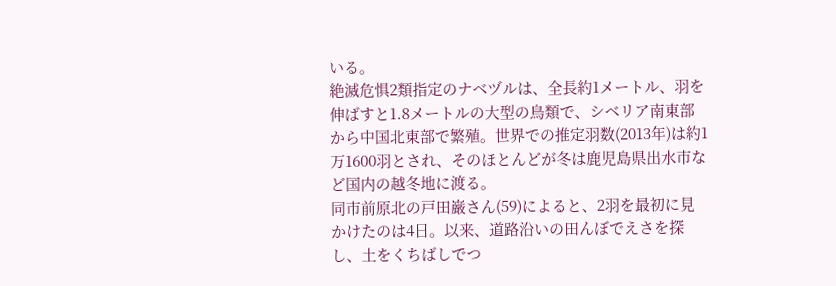いる。
絶滅危惧2類指定のナベヅルは、全長約1メートル、羽を伸ばすと1.8メートルの大型の鳥類で、シベリア南東部から中国北東部で繁殖。世界での推定羽数(2013年)は約1万1600羽とされ、そのほとんどが冬は鹿児島県出水市など国内の越冬地に渡る。
同市前原北の戸田巌さん(59)によると、2羽を最初に見かけたのは4日。以来、道路沿いの田んぼでえさを探し、土をくちばしでつ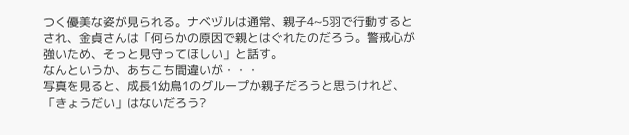つく優美な姿が見られる。ナベヅルは通常、親子4~5羽で行動するとされ、金貞さんは「何らかの原因で親とはぐれたのだろう。警戒心が強いため、そっと見守ってほしい」と話す。
なんというか、あちこち間違いが・・・
写真を見ると、成長1幼鳥1のグループか親子だろうと思うけれど、「きょうだい」はないだろう?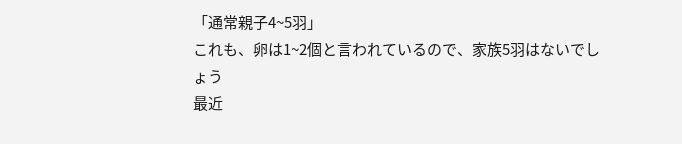「通常親子4~5羽」
これも、卵は1~2個と言われているので、家族5羽はないでしょう
最近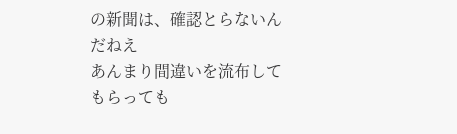の新聞は、確認とらないんだねえ
あんまり間違いを流布してもらっても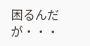困るんだが・・・